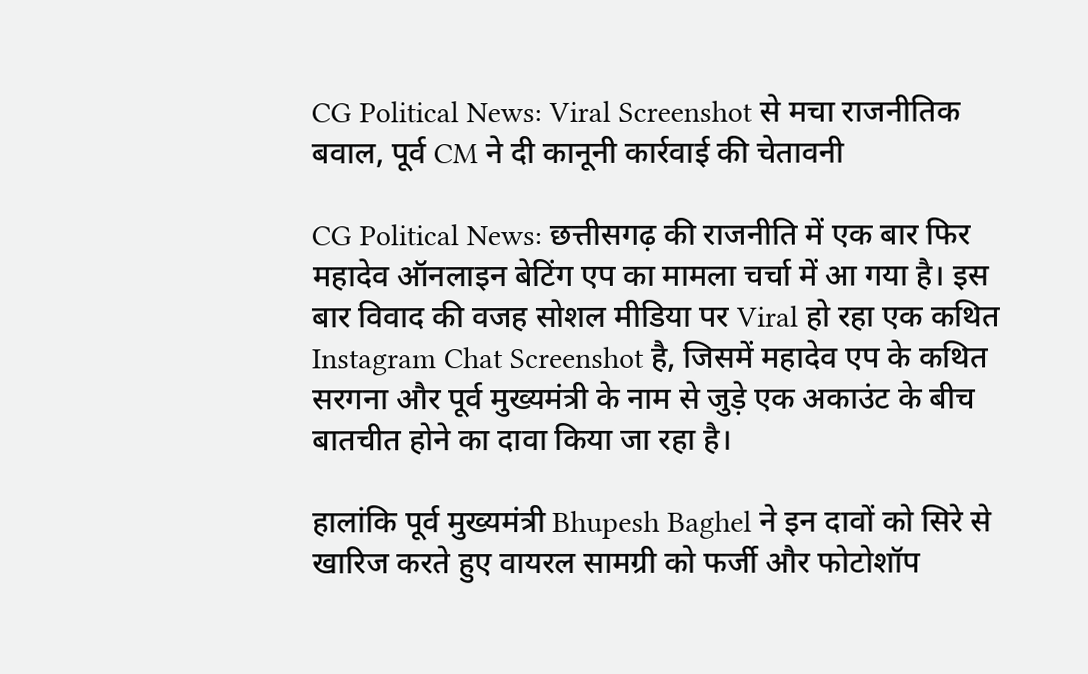CG Political News: Viral Screenshot से मचा राजनीतिक बवाल, पूर्व CM ने दी कानूनी कार्रवाई की चेतावनी

CG Political News: छत्तीसगढ़ की राजनीति में एक बार फिर महादेव ऑनलाइन बेटिंग एप का मामला चर्चा में आ गया है। इस बार विवाद की वजह सोशल मीडिया पर Viral हो रहा एक कथित Instagram Chat Screenshot है, जिसमें महादेव एप के कथित सरगना और पूर्व मुख्यमंत्री के नाम से जुड़े एक अकाउंट के बीच बातचीत होने का दावा किया जा रहा है।

हालांकि पूर्व मुख्यमंत्री Bhupesh Baghel ने इन दावों को सिरे से खारिज करते हुए वायरल सामग्री को फर्जी और फोटोशॉप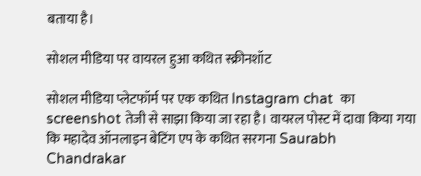बताया है।

सोशल मीडिया पर वायरल हुआ कथित स्क्रीनशॉट

सोशल मीडिया प्लेटफॉर्म पर एक कथित Instagram chat  का screenshot तेजी से साझा किया जा रहा है। वायरल पोस्ट में दावा किया गया कि महादेव ऑनलाइन बेटिंग एप के कथित सरगना Saurabh Chandrakar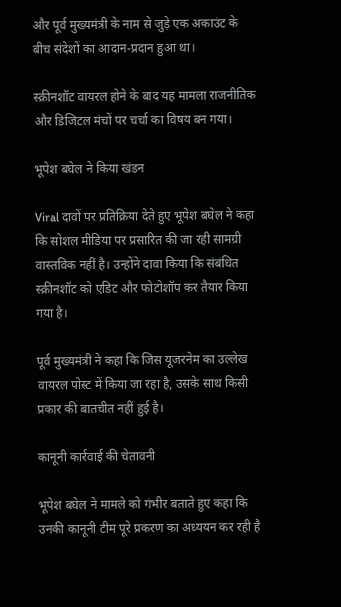और पूर्व मुख्यमंत्री के नाम से जुड़े एक अकाउंट के बीच संदेशों का आदान-प्रदान हुआ था।

स्क्रीनशॉट वायरल होने के बाद यह मामला राजनीतिक और डिजिटल मंचों पर चर्चा का विषय बन गया।

भूपेश बघेल ने किया खंडन

Viral दावों पर प्रतिक्रिया देते हुए भूपेश बघेल ने कहा कि सोशल मीडिया पर प्रसारित की जा रही सामग्री वास्तविक नहीं है। उन्होंने दावा किया कि संबंधित स्क्रीनशॉट को एडिट और फोटोशॉप कर तैयार किया गया है।

पूर्व मुख्यमंत्री ने कहा कि जिस यूजरनेम का उल्लेख वायरल पोस्ट में किया जा रहा है, उसके साथ किसी प्रकार की बातचीत नहीं हुई है।

कानूनी कार्रवाई की चेतावनी

भूपेश बघेल ने मामले को गंभीर बताते हुए कहा कि उनकी कानूनी टीम पूरे प्रकरण का अध्ययन कर रही है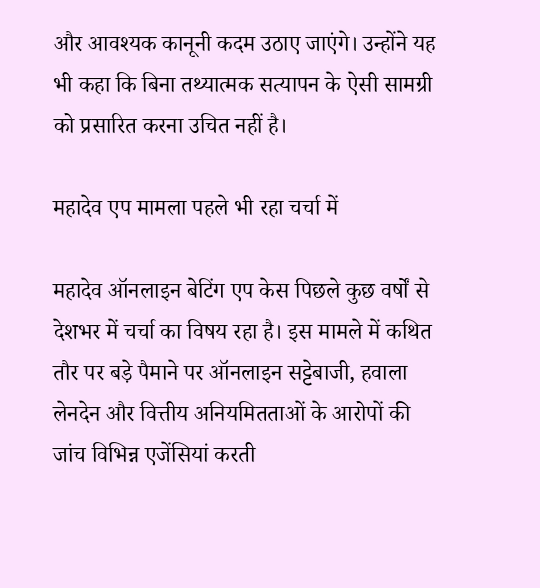और आवश्यक कानूनी कदम उठाए जाएंगे। उन्होंने यह भी कहा कि बिना तथ्यात्मक सत्यापन के ऐसी सामग्री को प्रसारित करना उचित नहीं है।

महादेव एप मामला पहले भी रहा चर्चा में

महादेव ऑनलाइन बेटिंग एप केस पिछले कुछ वर्षों से देशभर में चर्चा का विषय रहा है। इस मामले में कथित तौर पर बड़े पैमाने पर ऑनलाइन सट्टेबाजी, हवाला लेनदेन और वित्तीय अनियमितताओं के आरोपों की जांच विभिन्न एजेंसियां करती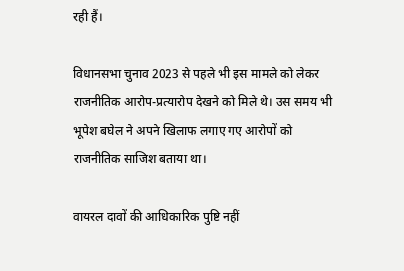रही हैं।

विधानसभा चुनाव 2023 से पहले भी इस मामले को लेकर राजनीतिक आरोप-प्रत्यारोप देखने को मिले थे। उस समय भी भूपेश बघेल ने अपने खिलाफ लगाए गए आरोपों को राजनीतिक साजिश बताया था।

वायरल दावों की आधिकारिक पुष्टि नहीं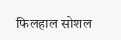फिलहाल सोशल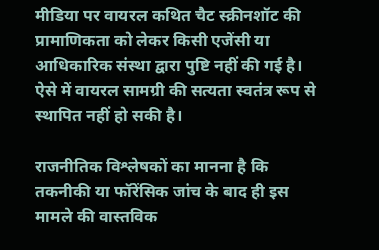मीडिया पर वायरल कथित चैट स्क्रीनशॉट की प्रामाणिकता को लेकर किसी एजेंसी या आधिकारिक संस्था द्वारा पुष्टि नहीं की गई है। ऐसे में वायरल सामग्री की सत्यता स्वतंत्र रूप से स्थापित नहीं हो सकी है।

राजनीतिक विश्लेषकों का मानना है कि तकनीकी या फॉरेंसिक जांच के बाद ही इस मामले की वास्तविक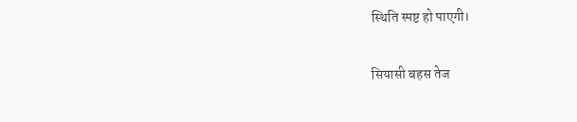स्थिति स्पष्ट हो पाएगी।

सियासी बहस तेज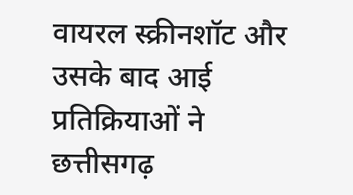वायरल स्क्रीनशॉट और उसके बाद आई प्रतिक्रियाओं ने छत्तीसगढ़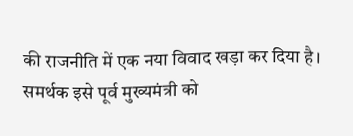की राजनीति में एक नया विवाद खड़ा कर दिया है। समर्थक इसे पूर्व मुख्यमंत्री को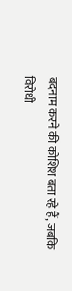बदनाम करने की कोशिश बता रहे हैं, जबकि विरोधी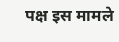पक्ष इस मामले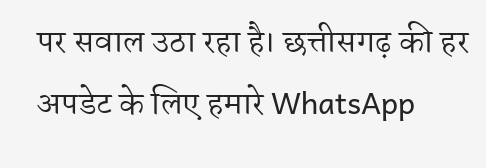पर सवाल उठा रहा है। छत्तीसगढ़ की हर अपडेट के लिए हमारे WhatsApp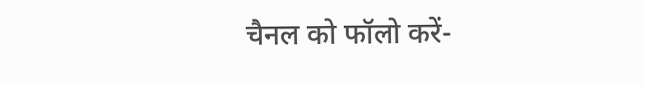चैनल को फॉलो करें-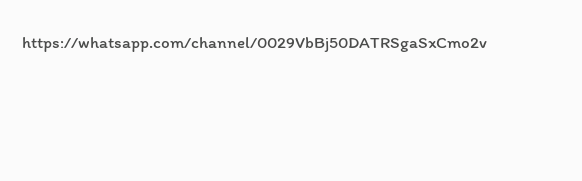https://whatsapp.com/channel/0029VbBj50DATRSgaSxCmo2v